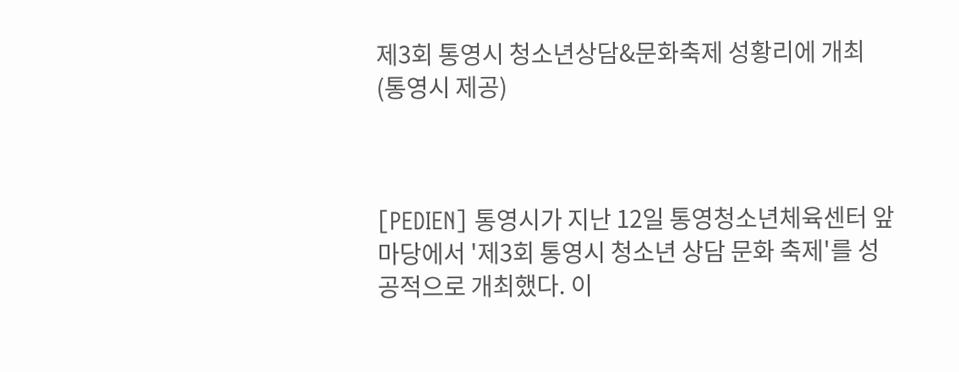제3회 통영시 청소년상담&문화축제 성황리에 개최 (통영시 제공)



[PEDIEN] 통영시가 지난 12일 통영청소년체육센터 앞마당에서 '제3회 통영시 청소년 상담 문화 축제'를 성공적으로 개최했다. 이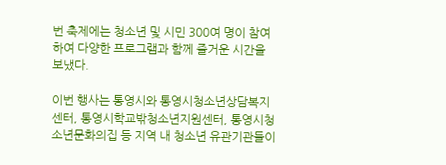번 축제에는 청소년 및 시민 300여 명이 참여하여 다양한 프로그램과 함께 즐거운 시간을 보냈다.

이번 행사는 통영시와 통영시청소년상담복지센터, 통영시학교밖청소년지원센터, 통영시청소년문화의집 등 지역 내 청소년 유관기관들이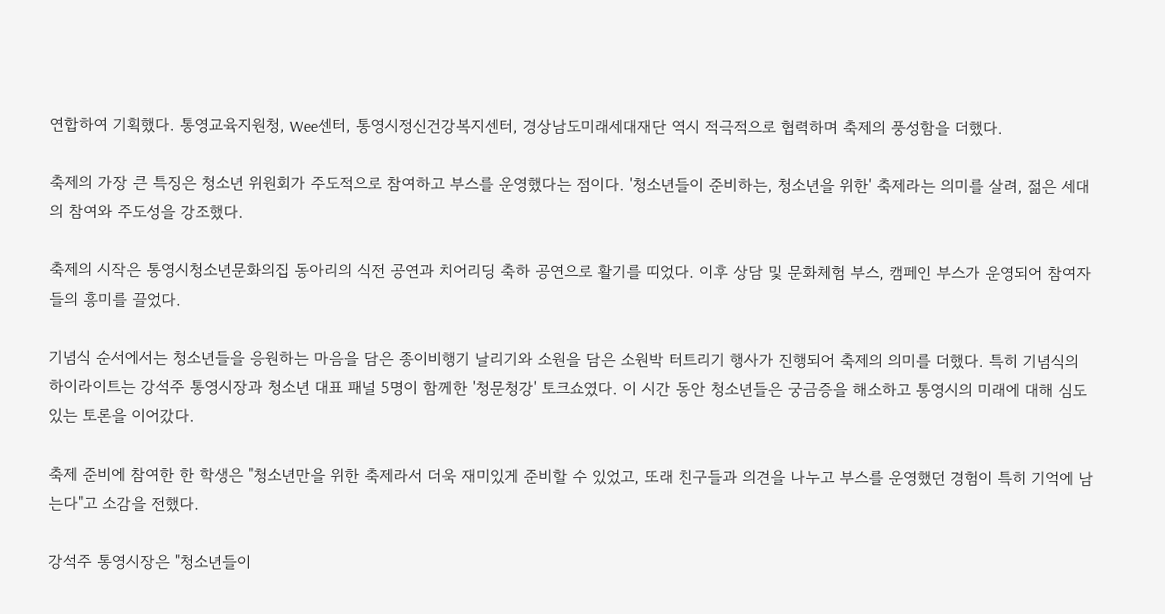연합하여 기획했다. 통영교육지원청, Wee센터, 통영시정신건강복지센터, 경상남도미래세대재단 역시 적극적으로 협력하며 축제의 풍성함을 더했다.

축제의 가장 큰 특징은 청소년 위원회가 주도적으로 참여하고 부스를 운영했다는 점이다. '청소년들이 준비하는, 청소년을 위한' 축제라는 의미를 살려, 젊은 세대의 참여와 주도성을 강조했다.

축제의 시작은 통영시청소년문화의집 동아리의 식전 공연과 치어리딩 축하 공연으로 활기를 띠었다. 이후 상담 및 문화체험 부스, 캠페인 부스가 운영되어 참여자들의 흥미를 끌었다.

기념식 순서에서는 청소년들을 응원하는 마음을 담은 종이비행기 날리기와 소원을 담은 소원박 터트리기 행사가 진행되어 축제의 의미를 더했다. 특히 기념식의 하이라이트는 강석주 통영시장과 청소년 대표 패널 5명이 함께한 '청문청강' 토크쇼였다. 이 시간 동안 청소년들은 궁금증을 해소하고 통영시의 미래에 대해 심도 있는 토론을 이어갔다.

축제 준비에 참여한 한 학생은 "청소년만을 위한 축제라서 더욱 재미있게 준비할 수 있었고, 또래 친구들과 의견을 나누고 부스를 운영했던 경험이 특히 기억에 남는다"고 소감을 전했다.

강석주 통영시장은 "청소년들이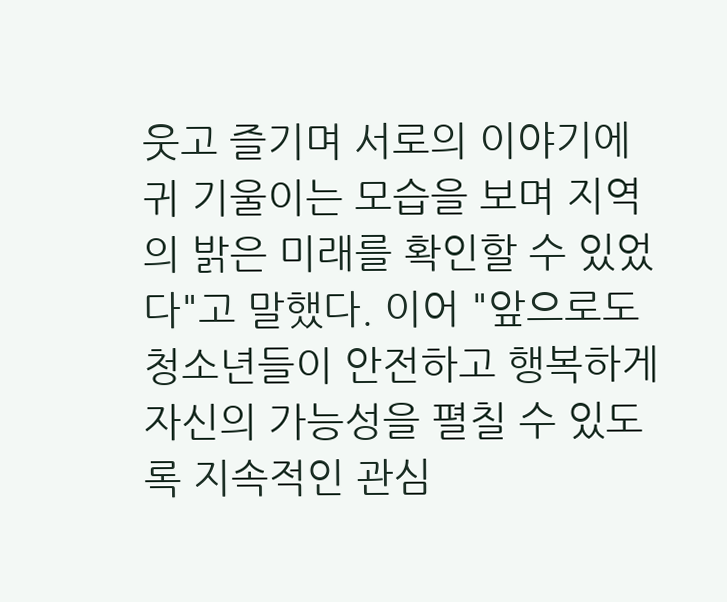웃고 즐기며 서로의 이야기에 귀 기울이는 모습을 보며 지역의 밝은 미래를 확인할 수 있었다"고 말했다. 이어 "앞으로도 청소년들이 안전하고 행복하게 자신의 가능성을 펼칠 수 있도록 지속적인 관심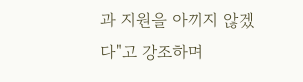과 지원을 아끼지 않겠다"고 강조하며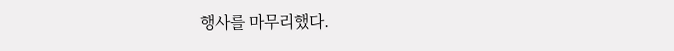행사를 마무리했다.